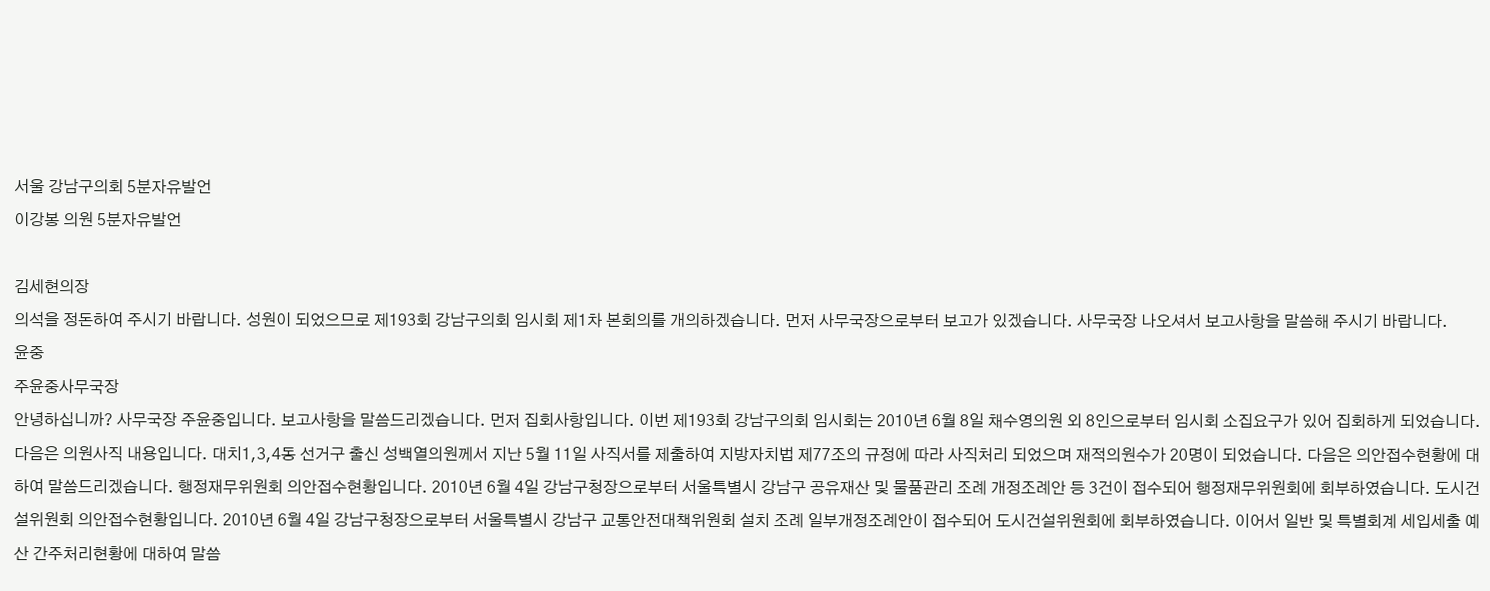서울 강남구의회 5분자유발언
이강봉 의원 5분자유발언

김세현의장
의석을 정돈하여 주시기 바랍니다. 성원이 되었으므로 제193회 강남구의회 임시회 제1차 본회의를 개의하겠습니다. 먼저 사무국장으로부터 보고가 있겠습니다. 사무국장 나오셔서 보고사항을 말씀해 주시기 바랍니다.
윤중
주윤중사무국장
안녕하십니까? 사무국장 주윤중입니다. 보고사항을 말씀드리겠습니다. 먼저 집회사항입니다. 이번 제193회 강남구의회 임시회는 2010년 6월 8일 채수영의원 외 8인으로부터 임시회 소집요구가 있어 집회하게 되었습니다. 다음은 의원사직 내용입니다. 대치1,3,4동 선거구 출신 성백열의원께서 지난 5월 11일 사직서를 제출하여 지방자치법 제77조의 규정에 따라 사직처리 되었으며 재적의원수가 20명이 되었습니다. 다음은 의안접수현황에 대하여 말씀드리겠습니다. 행정재무위원회 의안접수현황입니다. 2010년 6월 4일 강남구청장으로부터 서울특별시 강남구 공유재산 및 물품관리 조례 개정조례안 등 3건이 접수되어 행정재무위원회에 회부하였습니다. 도시건설위원회 의안접수현황입니다. 2010년 6월 4일 강남구청장으로부터 서울특별시 강남구 교통안전대책위원회 설치 조례 일부개정조례안이 접수되어 도시건설위원회에 회부하였습니다. 이어서 일반 및 특별회계 세입세출 예산 간주처리현황에 대하여 말씀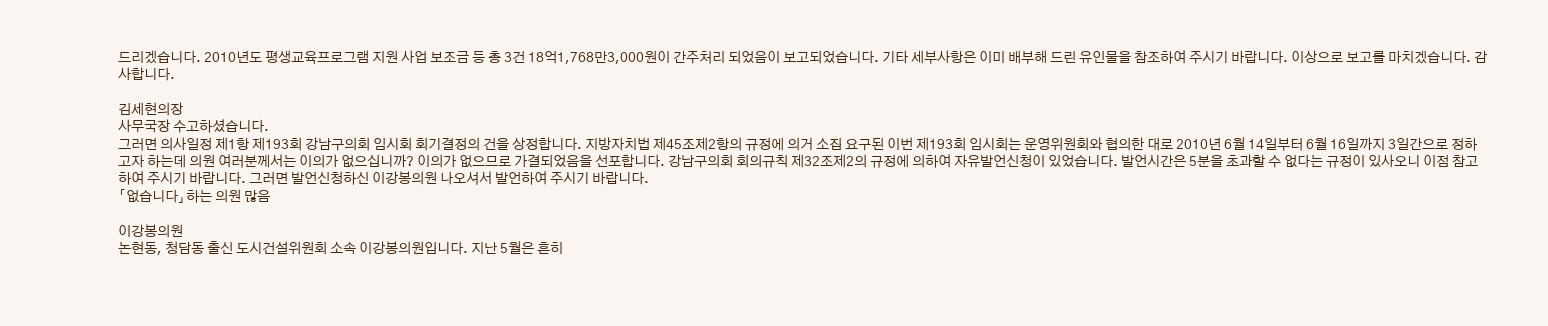드리겠습니다. 2010년도 평생교육프로그램 지원 사업 보조금 등 총 3건 18억1,768만3,000원이 간주처리 되었음이 보고되었습니다. 기타 세부사항은 이미 배부해 드린 유인물을 참조하여 주시기 바랍니다. 이상으로 보고를 마치겠습니다. 감사합니다.

김세현의장
사무국장 수고하셨습니다.
그러면 의사일정 제1항 제193회 강남구의회 임시회 회기결정의 건을 상정합니다. 지방자치법 제45조제2항의 규정에 의거 소집 요구된 이번 제193회 임시회는 운영위원회와 협의한 대로 2010년 6월 14일부터 6월 16일까지 3일간으로 정하고자 하는데 의원 여러분께서는 이의가 없으십니까? 이의가 없으므로 가결되었음을 선포합니다. 강남구의회 회의규칙 제32조제2의 규정에 의하여 자유발언신청이 있었습니다. 발언시간은 5분을 초과할 수 없다는 규정이 있사오니 이점 참고하여 주시기 바랍니다. 그러면 발언신청하신 이강봉의원 나오셔서 발언하여 주시기 바랍니다.
「없습니다」하는 의원 많음

이강봉의원
논현동, 청담동 출신 도시건설위원회 소속 이강봉의원입니다. 지난 5월은 흔히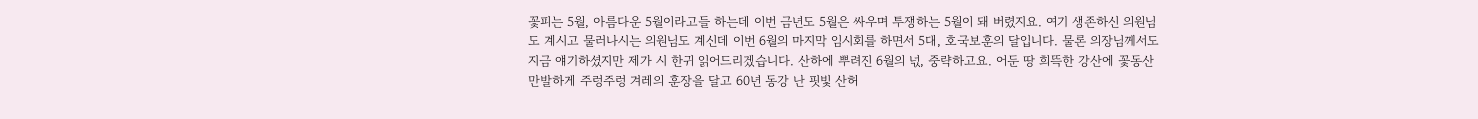꽃피는 5월, 아름다운 5월이라고들 하는데 이번 금년도 5월은 싸우며 투쟁하는 5월이 돼 버렸지요. 여기 생존하신 의원님도 계시고 물러나시는 의원님도 계신데 이번 6월의 마지막 임시회를 하면서 5대, 호국보훈의 달입니다. 물론 의장님께서도 지금 얘기하셨지만 제가 시 한귀 읽어드리겠습니다. 산하에 뿌려진 6월의 넋, 중략하고요. 어둔 땅 희뜩한 강산에 꽃동산 만발하게 주렁주렁 겨레의 훈장을 달고 60년 동강 난 핏빛 산허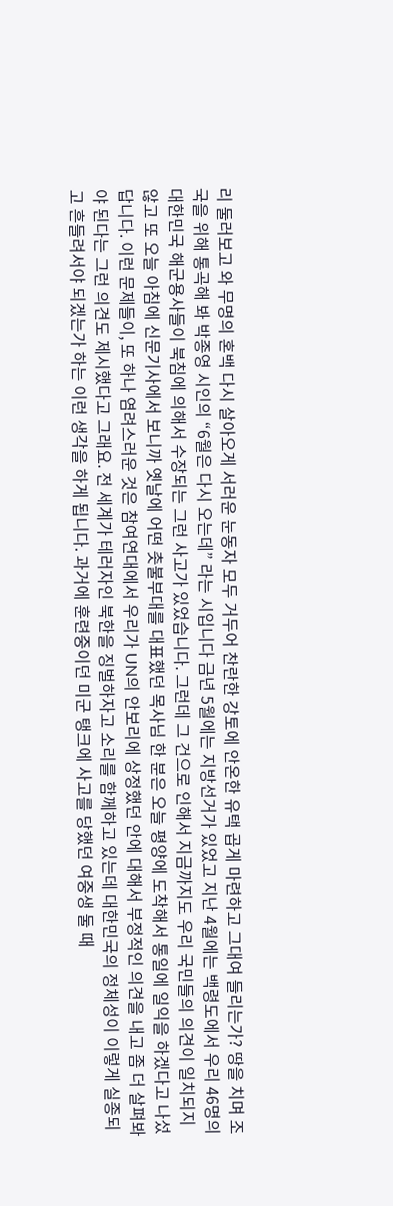리 둘러보고 와 무명의 혼백 다시 살아오게 서러운 눈동자 모두 거두어 찬란한 강토에 안온한 유택 곱게 마련하고 그대여 들리는가? 땅을 치며 조국을 위해 통곡해 봐 박종영 시인의 “6월은 다시 오는데” 라는 시입니다 금년 5월에는 지방선거가 있었고 지난 4월에는 백령도에서 우리 46명의 대한민국 해군용사들이 북침에 의해서 수장되는 그런 사고가 있었습니다. 그런데 그 건으로 인해서 지금까지도 우리 국민들의 의견이 일치되지 않고 또 오늘 아침에 신문기사에서 보니까 옛날에 어떤 촛불부대를 대표했던 목사님 한 분은 오늘 평양에 도착해서 통일에 일익을 하겠다고 나섰답니다. 이런 문제들이, 또 하나 염려스러운 것은 참여연대에서 우리가 UN의 안보리에 상정했던 안에 대해서 부정적인 의견을 내고 좀 더 살펴봐야 된다는 그런 의견도 제시했다고 그래요. 전 세계가 테러자인 북한을 징벌하자고 소리를 함께하고 있는데 대한민국의 정체성이 이렇게 실종되고 흔들려서야 되겠는가 하는 이런 생각을 하게 됩니다. 과거에 훈련중이던 미군 탱크에 사고를 당했던 여중생 둘 때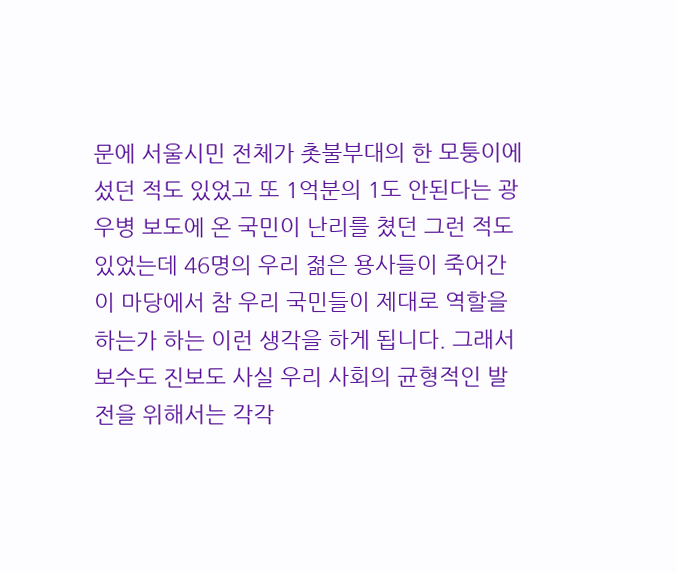문에 서울시민 전체가 촛불부대의 한 모퉁이에 섰던 적도 있었고 또 1억분의 1도 안된다는 광우병 보도에 온 국민이 난리를 쳤던 그런 적도 있었는데 46명의 우리 젊은 용사들이 죽어간 이 마당에서 참 우리 국민들이 제대로 역할을 하는가 하는 이런 생각을 하게 됩니다. 그래서 보수도 진보도 사실 우리 사회의 균형적인 발전을 위해서는 각각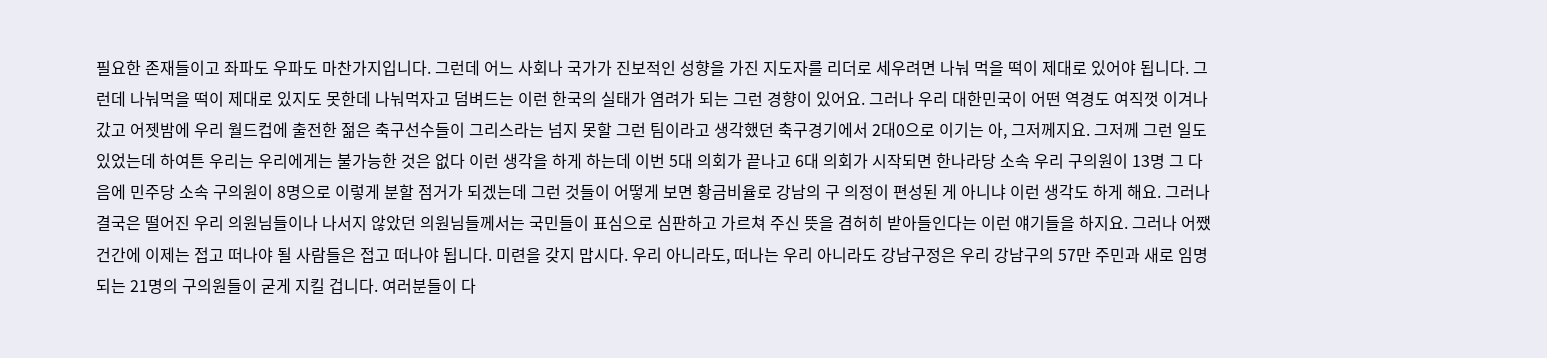필요한 존재들이고 좌파도 우파도 마찬가지입니다. 그런데 어느 사회나 국가가 진보적인 성향을 가진 지도자를 리더로 세우려면 나눠 먹을 떡이 제대로 있어야 됩니다. 그런데 나눠먹을 떡이 제대로 있지도 못한데 나눠먹자고 덤벼드는 이런 한국의 실태가 염려가 되는 그런 경향이 있어요. 그러나 우리 대한민국이 어떤 역경도 여직껏 이겨나갔고 어젯밤에 우리 월드컵에 출전한 젊은 축구선수들이 그리스라는 넘지 못할 그런 팀이라고 생각했던 축구경기에서 2대0으로 이기는 아, 그저께지요. 그저께 그런 일도 있었는데 하여튼 우리는 우리에게는 불가능한 것은 없다 이런 생각을 하게 하는데 이번 5대 의회가 끝나고 6대 의회가 시작되면 한나라당 소속 우리 구의원이 13명 그 다음에 민주당 소속 구의원이 8명으로 이렇게 분할 점거가 되겠는데 그런 것들이 어떻게 보면 황금비율로 강남의 구 의정이 편성된 게 아니냐 이런 생각도 하게 해요. 그러나 결국은 떨어진 우리 의원님들이나 나서지 않았던 의원님들께서는 국민들이 표심으로 심판하고 가르쳐 주신 뜻을 겸허히 받아들인다는 이런 얘기들을 하지요. 그러나 어쨌건간에 이제는 접고 떠나야 될 사람들은 접고 떠나야 됩니다. 미련을 갖지 맙시다. 우리 아니라도, 떠나는 우리 아니라도 강남구정은 우리 강남구의 57만 주민과 새로 임명되는 21명의 구의원들이 굳게 지킬 겁니다. 여러분들이 다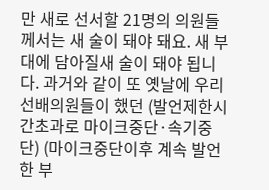만 새로 선서할 21명의 의원들께서는 새 술이 돼야 돼요. 새 부대에 담아질새 술이 돼야 됩니다. 과거와 같이 또 옛날에 우리 선배의원들이 했던 (발언제한시간초과로 마이크중단·속기중단) (마이크중단이후 계속 발언한 부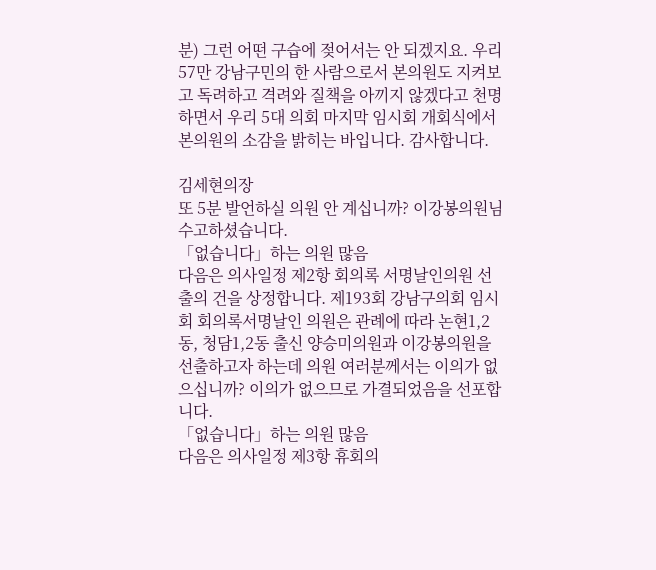분) 그런 어떤 구습에 젖어서는 안 되겠지요. 우리 57만 강남구민의 한 사람으로서 본의원도 지켜보고 독려하고 격려와 질책을 아끼지 않겠다고 천명하면서 우리 5대 의회 마지막 임시회 개회식에서 본의원의 소감을 밝히는 바입니다. 감사합니다.

김세현의장
또 5분 발언하실 의원 안 계십니까? 이강봉의원님 수고하셨습니다.
「없습니다」하는 의원 많음
다음은 의사일정 제2항 회의록 서명날인의원 선출의 건을 상정합니다. 제193회 강남구의회 임시회 회의록서명날인 의원은 관례에 따라 논현1,2동, 청담1,2동 출신 양승미의원과 이강봉의원을 선출하고자 하는데 의원 여러분께서는 이의가 없으십니까? 이의가 없으므로 가결되었음을 선포합니다.
「없습니다」하는 의원 많음
다음은 의사일정 제3항 휴회의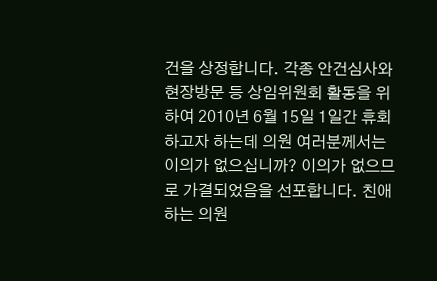건을 상정합니다. 각종 안건심사와 현장방문 등 상임위원회 활동을 위하여 2010년 6월 15일 1일간 휴회하고자 하는데 의원 여러분께서는 이의가 없으십니까? 이의가 없으므로 가결되었음을 선포합니다. 친애하는 의원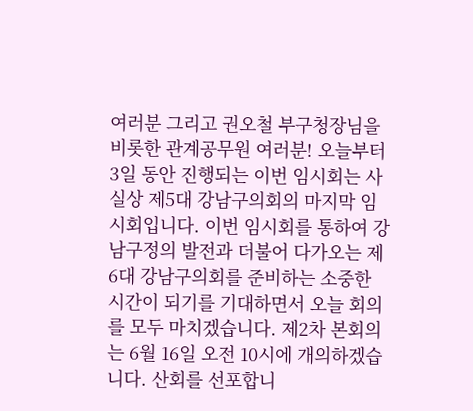여러분 그리고 권오철 부구청장님을 비롯한 관계공무원 여러분! 오늘부터 3일 동안 진행되는 이번 임시회는 사실상 제5대 강남구의회의 마지막 임시회입니다. 이번 임시회를 통하여 강남구정의 발전과 더불어 다가오는 제6대 강남구의회를 준비하는 소중한 시간이 되기를 기대하면서 오늘 회의를 모두 마치겠습니다. 제2차 본회의는 6월 16일 오전 10시에 개의하겠습니다. 산회를 선포합니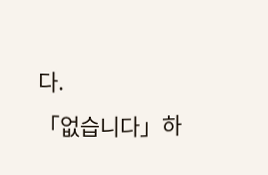다.
「없습니다」하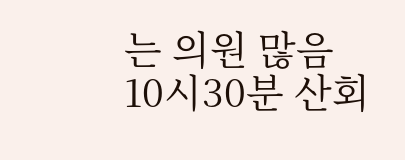는 의원 많음
10시30분 산회